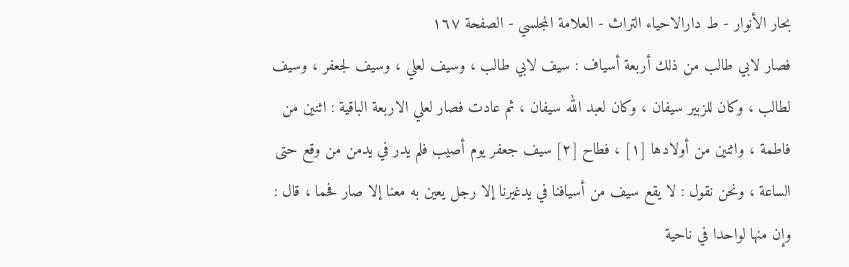بحار الأنوار - ط دارالاحیاء التراث - العلامة المجلسي - الصفحة ١٦٧
فصار لابي طالب من ذلك أربعة أسياف : سيف لابي طالب ، وسيف لعلي ، وسيف لجعفر ، وسيف لطالب ، وكان للزبير سيفان ، وكان لعبد الله سيفان ، ثم عادت فصار لعلي الاربعة الباقية : اثنين من فاطمة ، واثنين من أولادها [١] ، فطاح [٢] سيف جعفر يوم أصيب فلم يدر في يدمن من وقع حتى الساعة ، ونحن نقول : لا يقع سيف من أسيافنا في يدغيرنا إلا رجل يعين به معنا إلا صار فحما ، قال : وإن منها لواحدا في ناحية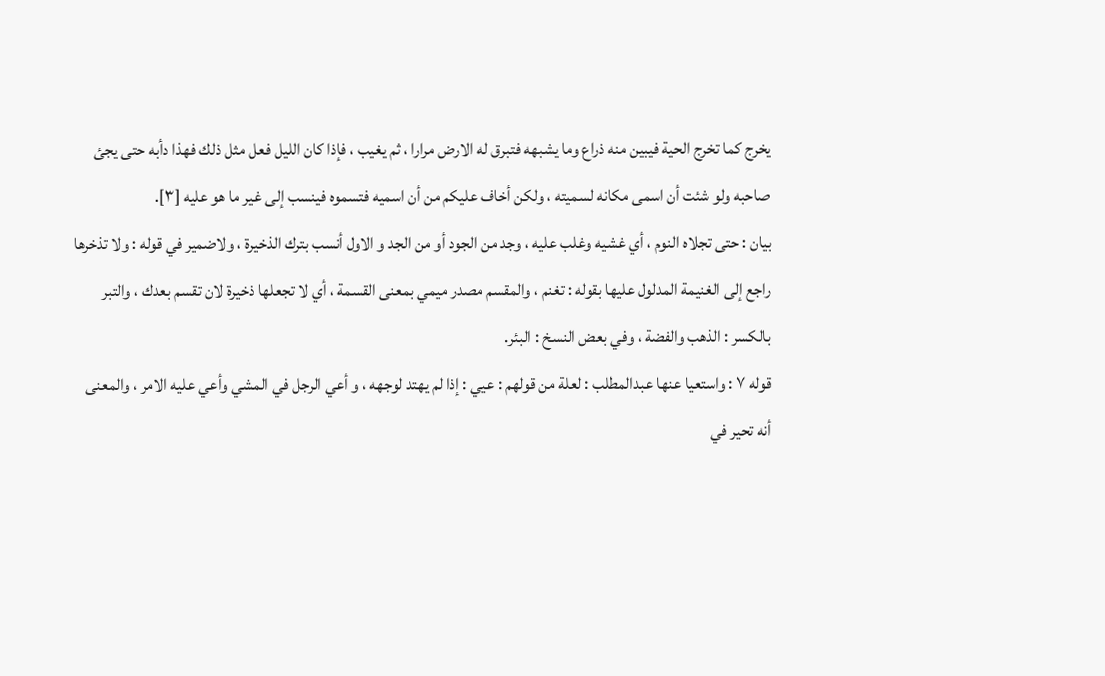يخرج كما تخرج الحية فيبين منه ذراع وما يشبهه فتبرق له الارض مرارا ، ثم يغيب ، فإذا كان الليل فعل مثل ذلك فهذا دأبه حتى يجئ صاحبه ولو شئت أن اسمى مكانه لسميته ، ولكن أخاف عليكم من أن اسميه فتسموه فينسب إلى غير ما هو عليه [٣].
بيان : حتى تجلاه النوم ، أي غشيه وغلب عليه ، وجد من الجود أو من الجد و الاول أنسب بترك الذخيرة ، ولاضمير في قوله : ولا تذخرها راجع إلى الغنيمة المدلول عليها بقوله : تغنم ، والمقسم مصدر ميمي بمعنى القسمة ، أي لا تجعلها ذخيرة لان تقسم بعدك ، والتبر بالكسر : الذهب والفضة ، وفي بعض النسخ : البئر.
قوله ٧ : واستعيا عنها عبدالمطلب : لعلة من قولهم : عيي : إذا لم يهتد لوجهه ، و أعي الرجل في المشي وأعي عليه الامر ، والمعنى أنه تحير في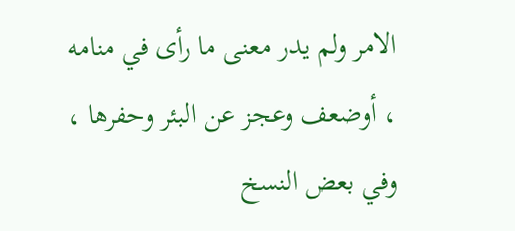الامر ولم يدر معنى ما رأى في منامه ، أوضعف وعجز عن البئر وحفرها ، وفي بعض النسخ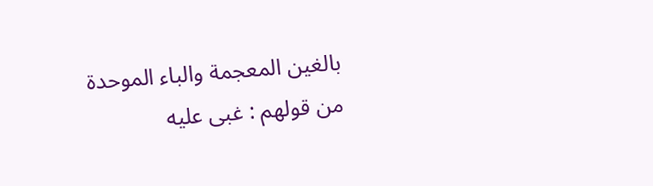بالغين المعجمة والباء الموحدة من قولهم : غبى عليه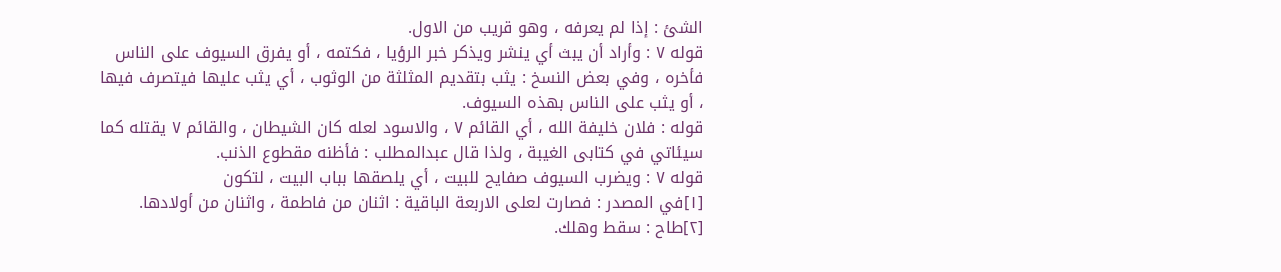الشئ : إذا لم يعرفه ، وهو قريب من الاول.
قوله ٧ : وأراد أن يبث أي ينشر ويذكر خبر الرؤيا ، فكتمه ، أو يفرق السيوف على الناس فأخره ، وفي بعض النسخ : يثب بتقديم المثلثة من الوثوب ، أي يثب عليها فيتصرف فيها ، أو يثب على الناس بهذه السيوف.
قوله : فلان خليفة الله ، أي القائم ٧ ، والاسود لعله كان الشيطان ، والقائم ٧ يقتله كما سيئاتي في كتابى الغيبة ، ولذا قال عبدالمطلب : فأظنه مقطوع الذنب.
قوله ٧ : ويضرب السيوف صفايح للبيت ، أي يلصقها بباب البيت ، لتكون
[١]في المصدر : فصارت لعلى الاربعة الباقية : اثنان من فاطمة ، واثنان من أولادها.
[٢]طاح : سقط وهلك.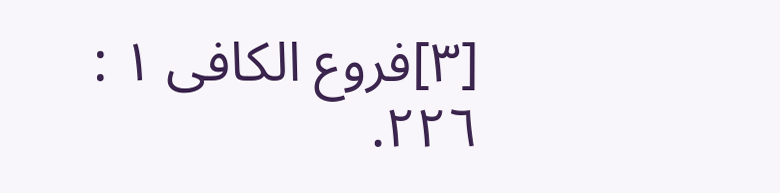[٣]فروع الكافى ١ : ٢٢٦.